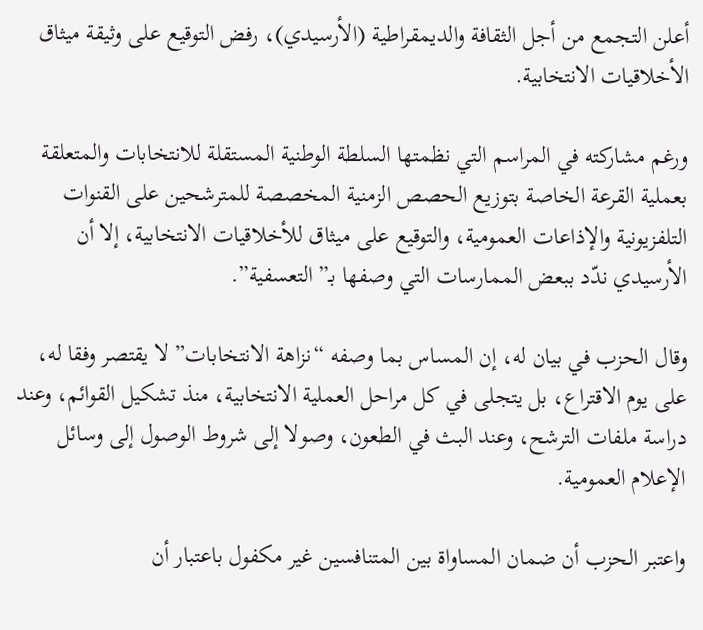أعلن التجمع من أجل الثقافة والديمقراطية (الأرسيدي)، رفض التوقيع على وثيقة ميثاق الأخلاقيات الانتخابية.

ورغم مشاركته في المراسم التي نظمتها السلطة الوطنية المستقلة للانتخابات والمتعلقة بعملية القرعة الخاصة بتوزيع الحصص الزمنية المخصصة للمترشحين على القنوات التلفزيونية والإذاعات العمومية، والتوقيع على ميثاق للأخلاقيات الانتخابية، إلا أن الأرسيدي ندّد ببعض الممارسات التي وصفها بـ”التعسفية”.

وقال الحزب في بيان له، إن المساس بما وصفه “نزاهة الانتخابات” لا يقتصر وفقا له، على يوم الاقتراع، بل يتجلى في كل مراحل العملية الانتخابية، منذ تشكيل القوائم، وعند دراسة ملفات الترشح، وعند البث في الطعون، وصولا إلى شروط الوصول إلى وسائل الإعلام العمومية.

واعتبر الحزب أن ضمان المساواة بين المتنافسين غير مكفول باعتبار أن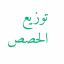توزيع الحصص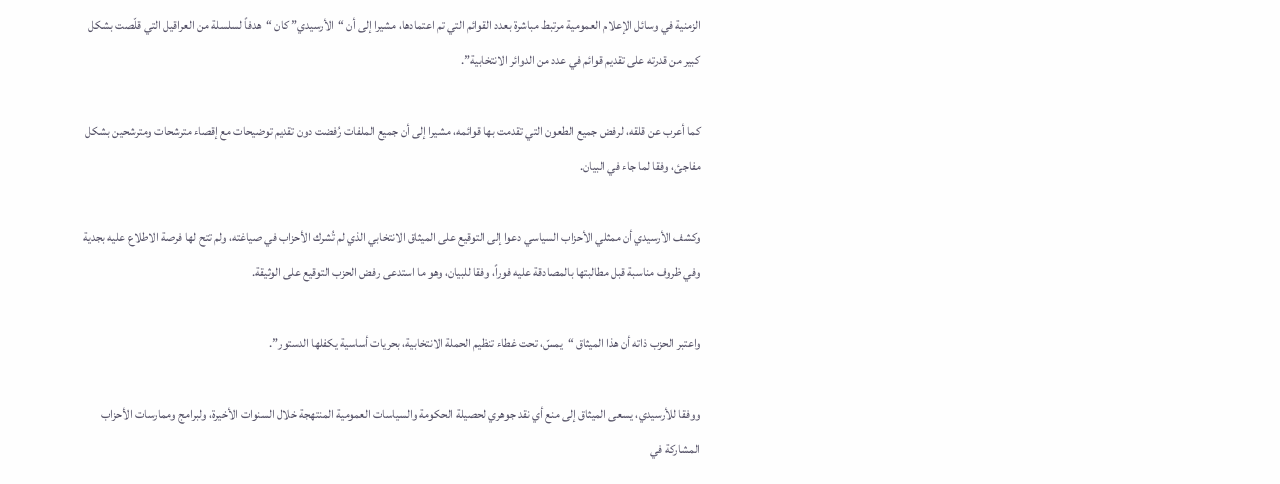الزمنية في وسائل الإعلام العمومية مرتبط مباشرة بعدد القوائم التي تم اعتمادها، مشيرا إلى أن “الأرسيدي” كان “هدفاً لسلسلة من العراقيل التي قلّصت بشكل كبير من قدرته على تقديم قوائم في عدد من الدوائر الانتخابية”.

كما أعرب عن قلقه، لرفض جميع الطعون التي تقدمت بها قوائمه، مشيرا إلى أن جميع الملفات رُفضت دون تقديم توضيحات مع إقصاء مترشحات ومترشحين بشكل مفاجئ، وفقا لما جاء في البيان.

وكشف الأرسيدي أن ممثلي الأحزاب السياسي دعوا إلى التوقيع على الميثاق الانتخابي الذي لم تُشرك الأحزاب في صياغته، ولم تتح لها فرصة الاطلاع عليه بجدية وفي ظروف مناسبة قبل مطالبتها بالمصادقة عليه فوراً، وفقا للبيان، وهو ما استدعى رفض الحزب التوقيع على الوثيقة.

واعتبر الحزب ذاته أن هذا الميثاق “يمسّ، تحت غطاء تنظيم الحملة الانتخابية، بحريات أساسية يكفلها الدستور”.

ووفقا للأرسيدي، يسعى الميثاق إلى منع أي نقد جوهري لحصيلة الحكومة والسياسات العمومية المنتهجة خلال السنوات الأخيرة، ولبرامج وممارسات الأحزاب المشاركة في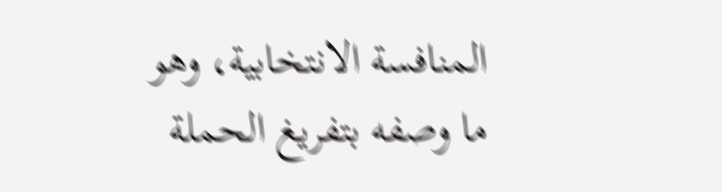المنافسة الانتخابية، وهو ما وصفه بتفريغ الحملة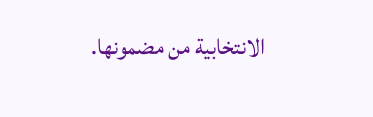الانتخابية من مضمونها.